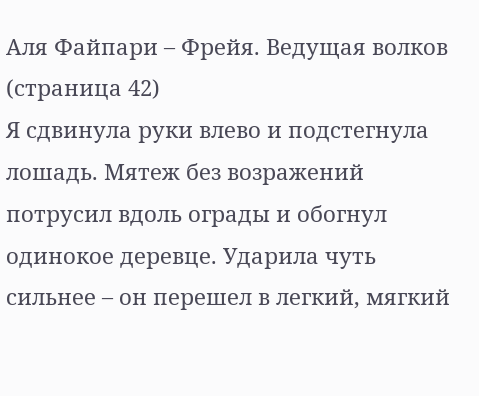Аля Файпари – Фрейя. Ведущая волков (страница 42)
Я сдвинула руки влево и подстегнула лошадь. Мятеж без возражений потрусил вдоль ограды и обогнул одинокое деревце. Ударила чуть сильнее – он перешел в легкий, мягкий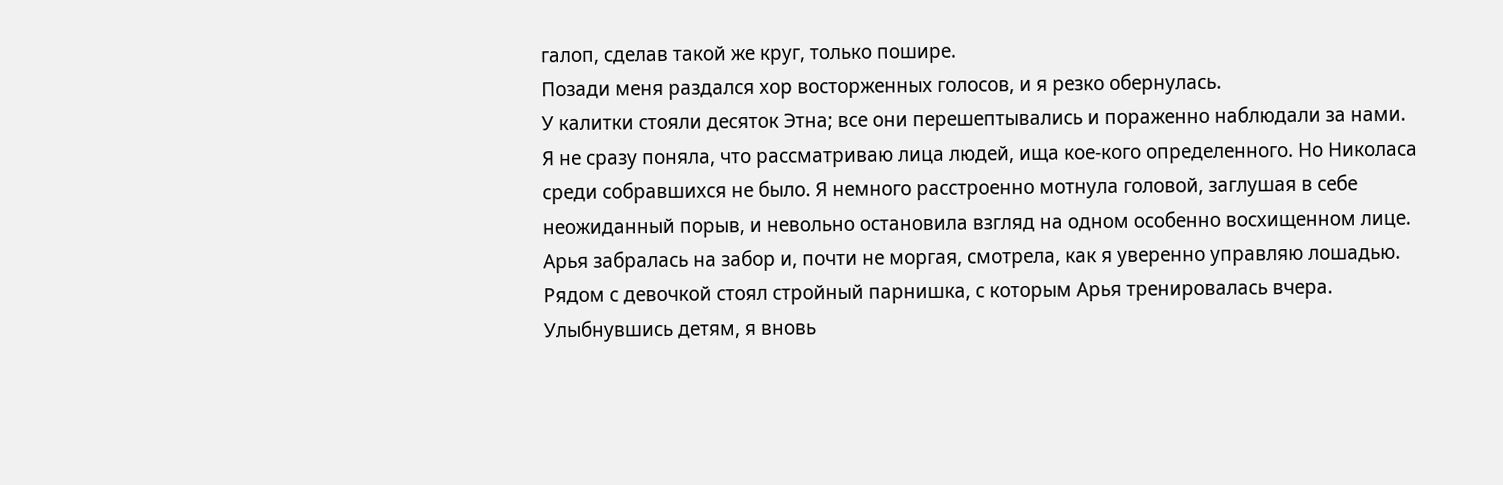галоп, сделав такой же круг, только пошире.
Позади меня раздался хор восторженных голосов, и я резко обернулась.
У калитки стояли десяток Этна; все они перешептывались и пораженно наблюдали за нами.
Я не сразу поняла, что рассматриваю лица людей, ища кое-кого определенного. Но Николаса среди собравшихся не было. Я немного расстроенно мотнула головой, заглушая в себе неожиданный порыв, и невольно остановила взгляд на одном особенно восхищенном лице.
Арья забралась на забор и, почти не моргая, смотрела, как я уверенно управляю лошадью. Рядом с девочкой стоял стройный парнишка, с которым Арья тренировалась вчера.
Улыбнувшись детям, я вновь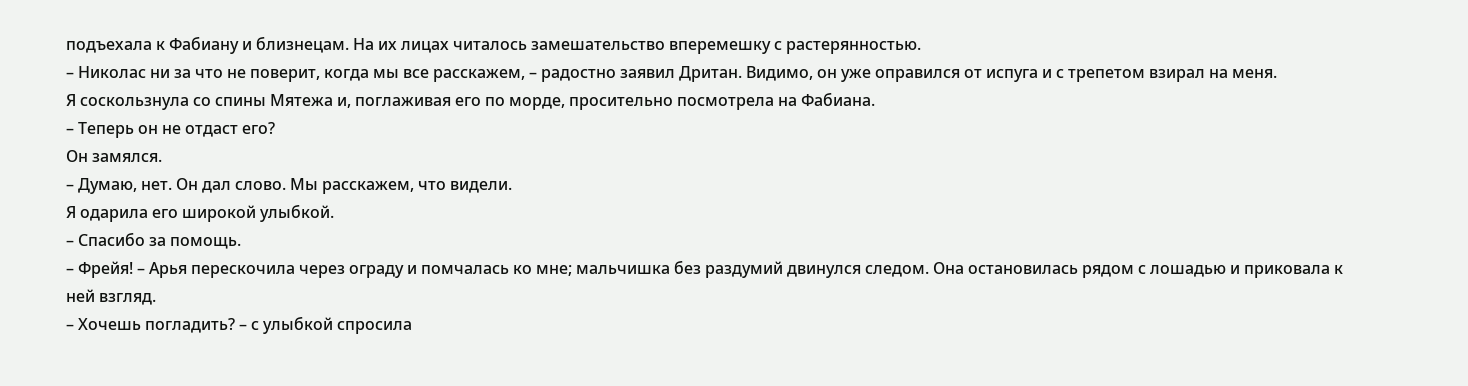подъехала к Фабиану и близнецам. На их лицах читалось замешательство вперемешку с растерянностью.
– Николас ни за что не поверит, когда мы все расскажем, – радостно заявил Дритан. Видимо, он уже оправился от испуга и с трепетом взирал на меня.
Я соскользнула со спины Мятежа и, поглаживая его по морде, просительно посмотрела на Фабиана.
– Теперь он не отдаст его?
Он замялся.
– Думаю, нет. Он дал слово. Мы расскажем, что видели.
Я одарила его широкой улыбкой.
– Спасибо за помощь.
– Фрейя! – Арья перескочила через ограду и помчалась ко мне; мальчишка без раздумий двинулся следом. Она остановилась рядом с лошадью и приковала к ней взгляд.
– Хочешь погладить? – с улыбкой спросила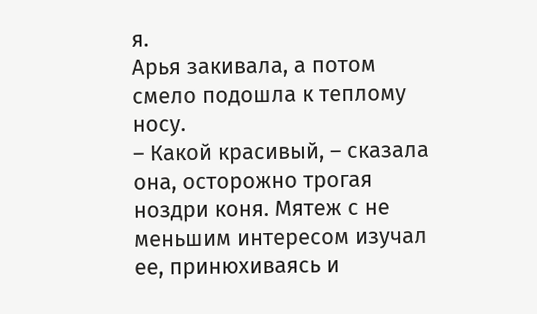я.
Арья закивала, а потом смело подошла к теплому носу.
– Какой красивый, – сказала она, осторожно трогая ноздри коня. Мятеж с не меньшим интересом изучал ее, принюхиваясь и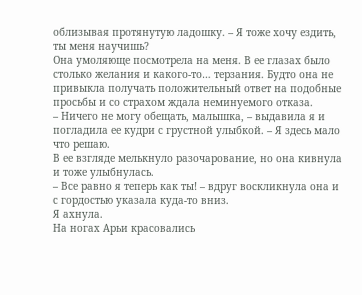облизывая протянутую ладошку. – Я тоже хочу ездить, ты меня научишь?
Она умоляюще посмотрела на меня. В ее глазах было столько желания и какого-то… терзания. Будто она не привыкла получать положительный ответ на подобные просьбы и со страхом ждала неминуемого отказа.
– Ничего не могу обещать, малышка, – выдавила я и погладила ее кудри с грустной улыбкой. – Я здесь мало что решаю.
В ее взгляде мелькнуло разочарование, но она кивнула и тоже улыбнулась.
– Все равно я теперь как ты! – вдруг воскликнула она и с гордостью указала куда-то вниз.
Я ахнула.
На ногах Арьи красовались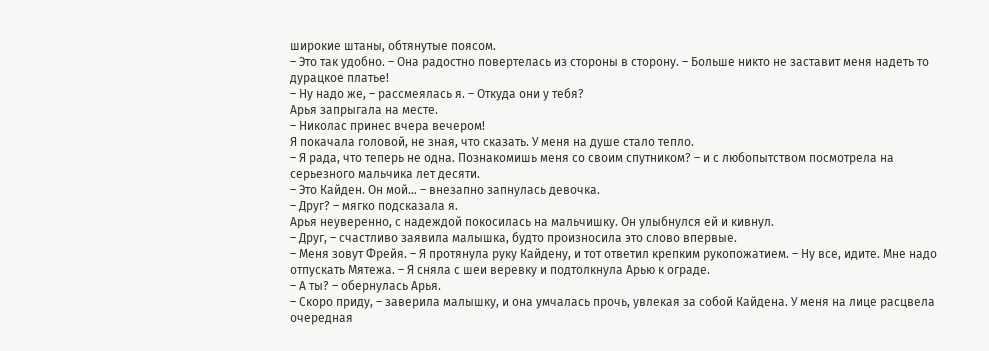широкие штаны, обтянутые поясом.
– Это так удобно. – Она радостно повертелась из стороны в сторону. – Больше никто не заставит меня надеть то дурацкое платье!
– Ну надо же, – рассмеялась я. – Откуда они у тебя?
Арья запрыгала на месте.
– Николас принес вчера вечером!
Я покачала головой, не зная, что сказать. У меня на душе стало тепло.
– Я рада, что теперь не одна. Познакомишь меня со своим спутником? – и с любопытством посмотрела на серьезного мальчика лет десяти.
– Это Кайден. Он мой… – внезапно запнулась девочка.
– Друг? – мягко подсказала я.
Арья неуверенно, с надеждой покосилась на мальчишку. Он улыбнулся ей и кивнул.
– Друг, – счастливо заявила малышка, будто произносила это слово впервые.
– Меня зовут Фрейя. – Я протянула руку Кайдену, и тот ответил крепким рукопожатием. – Ну все, идите. Мне надо отпускать Мятежа. – Я сняла с шеи веревку и подтолкнула Арью к ограде.
– А ты? – обернулась Арья.
– Скоро приду, – заверила малышку, и она умчалась прочь, увлекая за собой Кайдена. У меня на лице расцвела очередная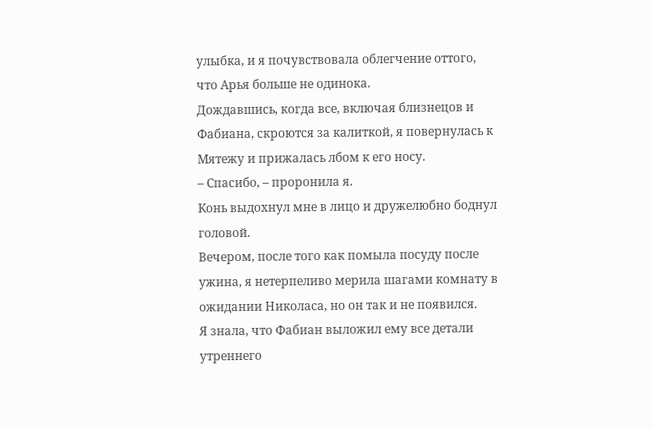улыбка, и я почувствовала облегчение оттого, что Арья больше не одинока.
Дождавшись, когда все, включая близнецов и Фабиана, скроются за калиткой, я повернулась к Мятежу и прижалась лбом к его носу.
– Спасибо, – проронила я.
Конь выдохнул мне в лицо и дружелюбно боднул головой.
Вечером, после того как помыла посуду после ужина, я нетерпеливо мерила шагами комнату в ожидании Николаса, но он так и не появился.
Я знала, что Фабиан выложил ему все детали утреннего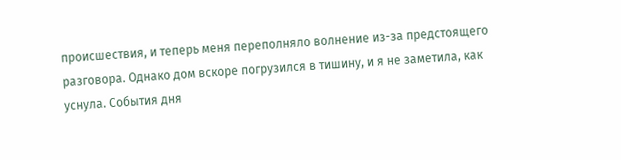происшествия, и теперь меня переполняло волнение из-за предстоящего разговора. Однако дом вскоре погрузился в тишину, и я не заметила, как уснула. События дня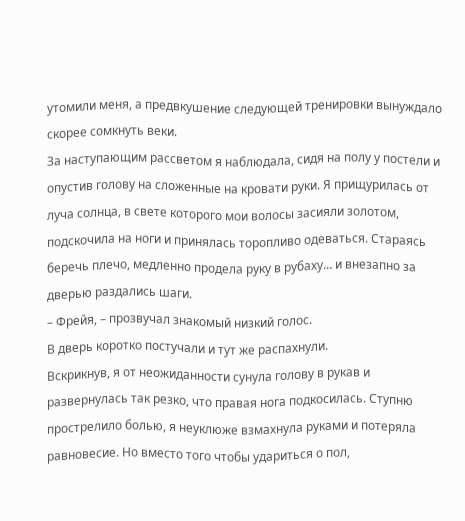утомили меня, а предвкушение следующей тренировки вынуждало скорее сомкнуть веки.
За наступающим рассветом я наблюдала, сидя на полу у постели и опустив голову на сложенные на кровати руки. Я прищурилась от луча солнца, в свете которого мои волосы засияли золотом, подскочила на ноги и принялась торопливо одеваться. Стараясь беречь плечо, медленно продела руку в рубаху… и внезапно за дверью раздались шаги.
– Фрейя, – прозвучал знакомый низкий голос.
В дверь коротко постучали и тут же распахнули.
Вскрикнув, я от неожиданности сунула голову в рукав и развернулась так резко, что правая нога подкосилась. Ступню прострелило болью, я неуклюже взмахнула руками и потеряла равновесие. Но вместо того чтобы удариться о пол,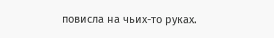повисла на чьих-то руках.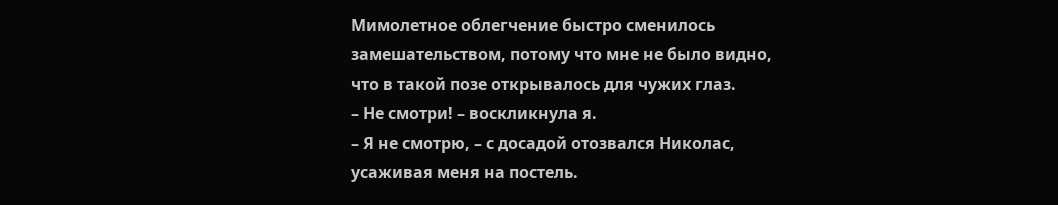Мимолетное облегчение быстро сменилось замешательством, потому что мне не было видно, что в такой позе открывалось для чужих глаз.
– Не смотри! – воскликнула я.
– Я не смотрю, – с досадой отозвался Николас, усаживая меня на постель.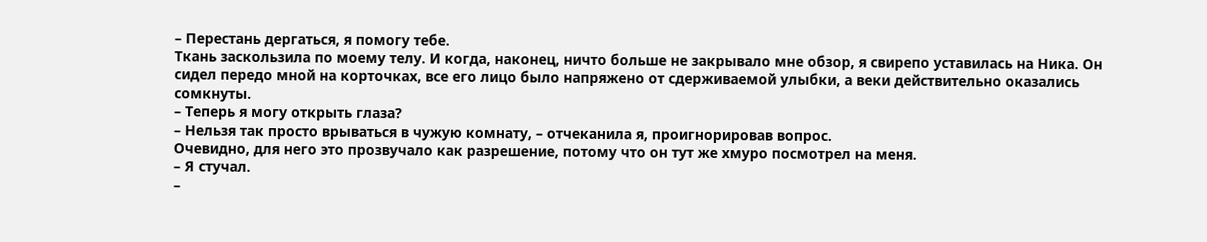– Перестань дергаться, я помогу тебе.
Ткань заскользила по моему телу. И когда, наконец, ничто больше не закрывало мне обзор, я свирепо уставилась на Ника. Он сидел передо мной на корточках, все его лицо было напряжено от сдерживаемой улыбки, а веки действительно оказались сомкнуты.
– Теперь я могу открыть глаза?
– Нельзя так просто врываться в чужую комнату, – отчеканила я, проигнорировав вопрос.
Очевидно, для него это прозвучало как разрешение, потому что он тут же хмуро посмотрел на меня.
– Я стучал.
–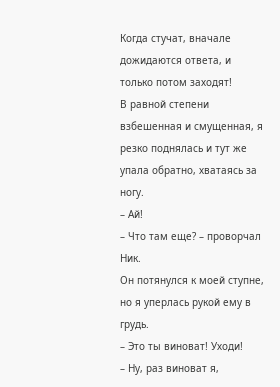Когда стучат, вначале дожидаются ответа, и только потом заходят!
В равной степени взбешенная и смущенная, я резко поднялась и тут же упала обратно, хватаясь за ногу.
– Ай!
– Что там еще? – проворчал Ник.
Он потянулся к моей ступне, но я уперлась рукой ему в грудь.
– Это ты виноват! Уходи!
– Ну, раз виноват я,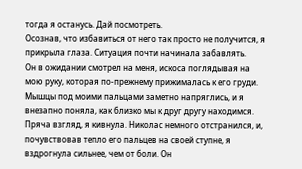тогда я останусь. Дай посмотреть.
Осознав, что избавиться от него так просто не получится, я прикрыла глаза. Ситуация почти начинала забавлять.
Он в ожидании смотрел на меня, искоса поглядывая на мою руку, которая по-прежнему прижималась к его груди. Мышцы под моими пальцами заметно напряглись, и я внезапно поняла, как близко мы к друг другу находимся.
Пряча взгляд, я кивнула. Николас немного отстранился, и, почувствовав тепло его пальцев на своей ступне, я вздрогнула сильнее, чем от боли. Он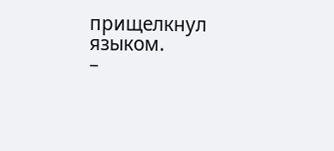прищелкнул языком.
–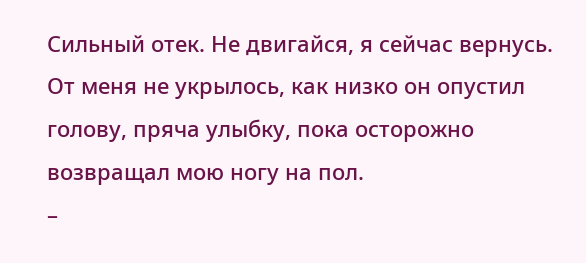Сильный отек. Не двигайся, я сейчас вернусь.
От меня не укрылось, как низко он опустил голову, пряча улыбку, пока осторожно возвращал мою ногу на пол.
–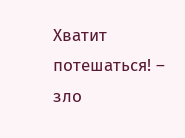Хватит потешаться! – зло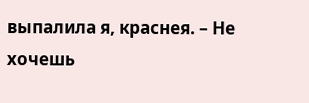выпалила я, краснея. – Не хочешь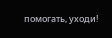помогать, уходи!